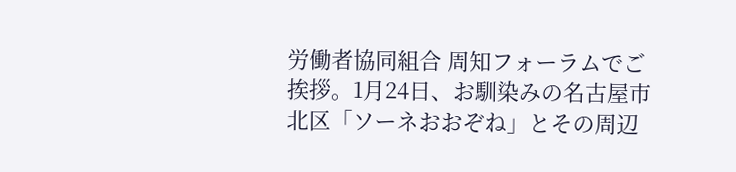労働者協同組合 周知フォーラムでご挨拶。1月24日、お馴染みの名古屋市北区「ソーネおおぞね」とその周辺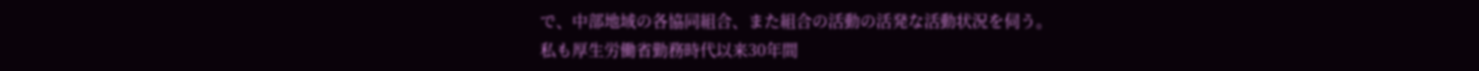で、中部地域の各協同組合、また組合の活動の活発な活動状況を伺う。
私も厚生労働省勤務時代以来30年間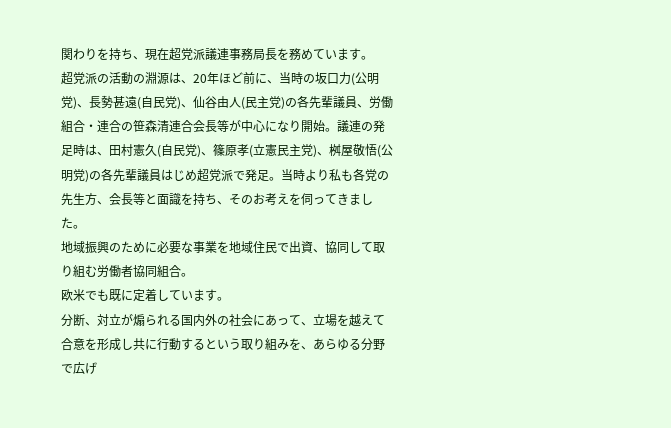関わりを持ち、現在超党派議連事務局長を務めています。
超党派の活動の淵源は、20年ほど前に、当時の坂口力(公明党)、長勢甚遠(自民党)、仙谷由人(民主党)の各先輩議員、労働組合・連合の笹森清連合会長等が中心になり開始。議連の発足時は、田村憲久(自民党)、篠原孝(立憲民主党)、桝屋敬悟(公明党)の各先輩議員はじめ超党派で発足。当時より私も各党の先生方、会長等と面識を持ち、そのお考えを伺ってきました。
地域振興のために必要な事業を地域住民で出資、協同して取り組む労働者協同組合。
欧米でも既に定着しています。
分断、対立が煽られる国内外の社会にあって、立場を越えて合意を形成し共に行動するという取り組みを、あらゆる分野で広げ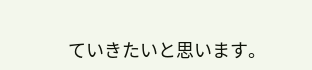ていきたいと思います。